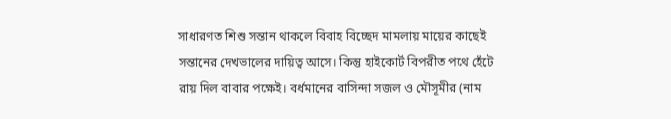সাধারণত শিশু সন্তান থাকলে বিবাহ বিচ্ছেদ মামলায় মায়ের কাছেই সন্তানের দেখভালের দায়িত্ব আসে। কিন্তু হাইকোর্ট বিপরীত পথে হেঁটে রায় দিল বাবার পক্ষেই। বর্ধমানের বাসিন্দা সজল ও মৌসূমীর (নাম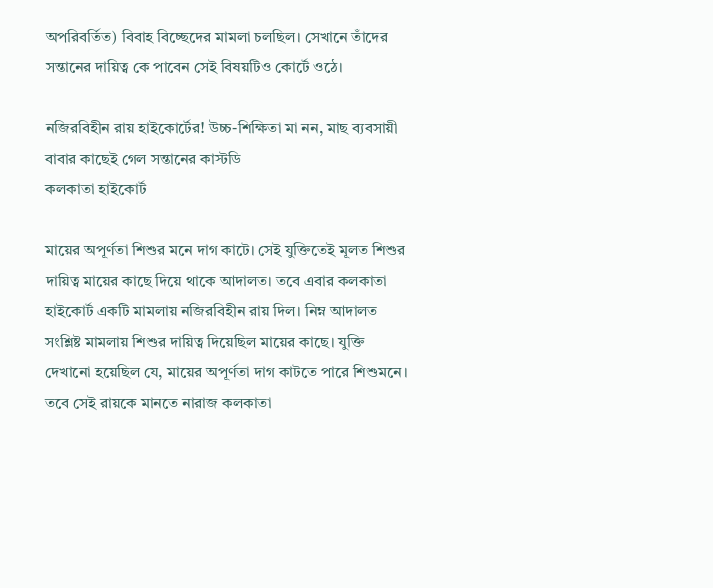অপরিবর্তিত) বিবাহ বিচ্ছেদের মামলা চলছিল। সেখানে তাঁদের সন্তানের দায়িত্ব কে পাবেন সেই বিষয়টিও কোর্টে ওঠে।

নজিরবিহীন রায় হাইকোর্টের! উচ্চ-শিক্ষিতা মা নন, মাছ ব্যবসায়ী বাবার কাছেই গেল সন্তানের কাস্টডি
কলকাতা হাইকোর্ট

মায়ের অপূর্ণতা শিশুর মনে দাগ কাটে। সেই যুক্তিতেই মূলত শিশুর দায়িত্ব মায়ের কাছে দিয়ে থাকে আদালত। তবে এবার কলকাতা হাইকোর্ট একটি মামলায় নজিরবিহীন রায় দিল। নিম্ন আদালত সংশ্লিষ্ট মামলায় শিশুর দায়িত্ব দিয়েছিল মায়ের কাছে। যুক্তি দেখানো হয়েছিল যে, মায়ের অপূর্ণতা দাগ কাটতে পারে শিশুমনে। তবে সেই রায়কে মানতে নারাজ কলকাতা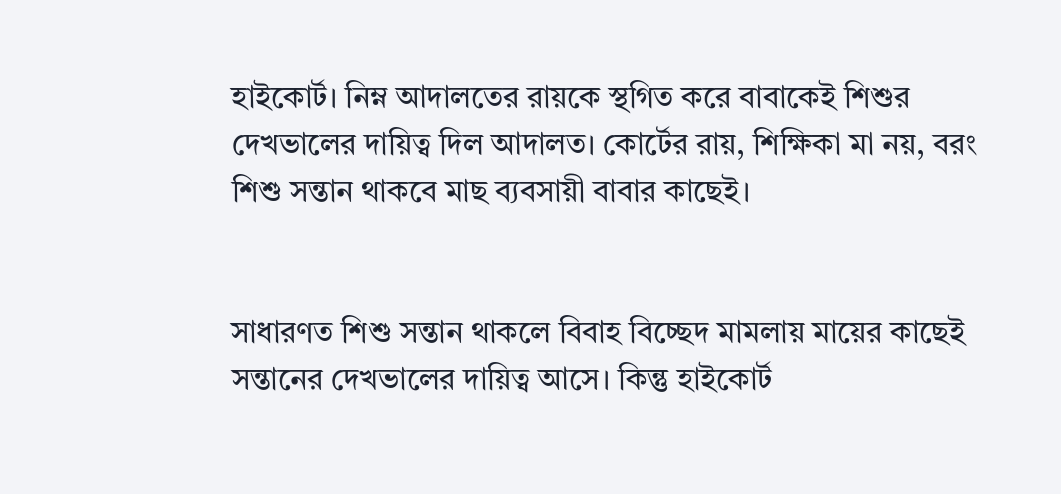হাইকোর্ট। নিম্ন আদালতের রায়কে স্থগিত করে বাবাকেই শিশুর দেখভালের দায়িত্ব দিল আদালত। কোর্টের রায়, শিক্ষিকা মা নয়, বরং শিশু সন্তান থাকবে মাছ ব্যবসায়ী বাবার কাছেই।


সাধারণত শিশু সন্তান থাকলে বিবাহ বিচ্ছেদ মামলায় মায়ের কাছেই সন্তানের দেখভালের দায়িত্ব আসে। কিন্তু হাইকোর্ট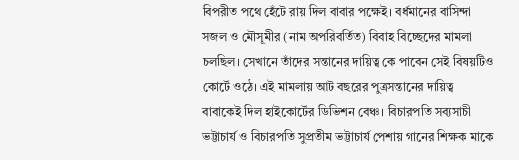বিপরীত পথে হেঁটে রায় দিল বাবার পক্ষেই। বর্ধমানের বাসিন্দা সজল ও মৌসূমীর (নাম অপরিবর্তিত) বিবাহ বিচ্ছেদের মামলা চলছিল। সেখানে তাঁদের সন্তানের দায়িত্ব কে পাবেন সেই বিষয়টিও কোর্টে ওঠে। এই মামলায় আট বছরের পুত্রসন্তানের দায়িত্ব বাবাকেই দিল হাইকোর্টের ডিভিশন বেঞ্চ। বিচারপতি সব্যসাচী ভট্টাচার্য ও বিচারপতি সুপ্রতীম ভট্টাচার্য পেশায় গানের শিক্ষক মাকে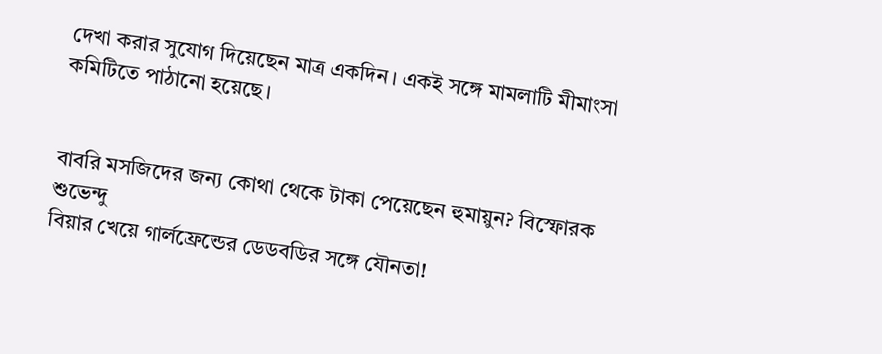দেখা করার সুযোগ দিয়েছেন মাত্র একদিন। একই সঙ্গে মামলাটি মীমাংসা কমিটিতে পাঠানো হয়েছে।


বাবরি মসজিদের জন্য কোথা থেকে টাকা পেয়েছেন হুমায়ুন? বিস্ফোরক শুভেন্দু
বিয়ার খেয়ে গার্লফ্রেন্ডের ডেডবডির সঙ্গে যৌনতা!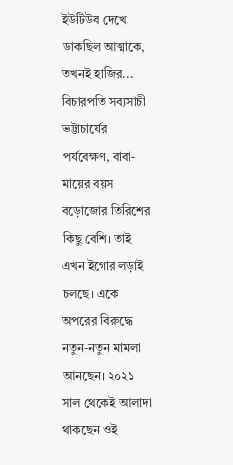ইউটিউব দেখে ডাকছিল আত্মাকে, তখনই হাজির...
বিচারপতি সব্যসাচী ভট্টাচার্যের পর্যবেক্ষণ, বাবা-মায়ের বয়স বড়োজোর তিরিশের কিছু বেশি। তাই এখন ইগোর লড়াই চলছে। একে অপরের বিরুদ্ধে নতুন-নতুন মামলা আনছেন। ২০২১ সাল থেকেই আলাদা থাকছেন ওই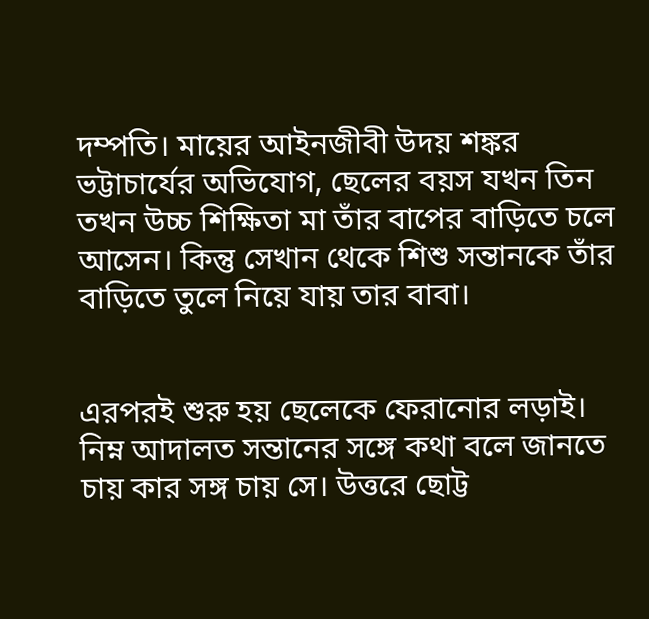দম্পতি। মায়ের আইনজীবী উদয় শঙ্কর ভট্টাচার্যের অভিযোগ, ছেলের বয়স যখন তিন তখন উচ্চ শিক্ষিতা মা তাঁর বাপের বাড়িতে চলে আসেন। কিন্তু সেখান থেকে শিশু সন্তানকে তাঁর বাড়িতে তুলে নিয়ে যায় তার বাবা।


এরপরই শুরু হয় ছেলেকে ফেরানোর লড়াই। নিম্ন আদালত সন্তানের সঙ্গে কথা বলে জানতে চায় কার সঙ্গ চায় সে। উত্তরে ছোট্ট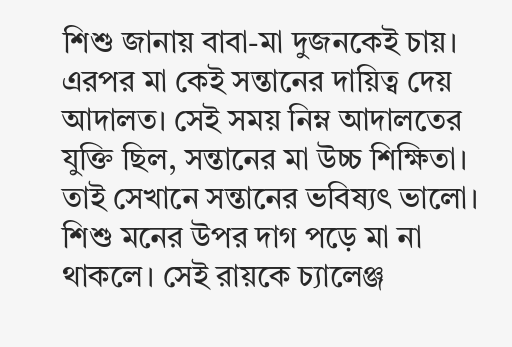শিশু জানায় বাবা-মা দুজনকেই চায়। এরপর মা কেই সন্তানের দায়িত্ব দেয় আদালত। সেই সময় নিম্ন আদালতের যুক্তি ছিল, সন্তানের মা উচ্চ শিক্ষিতা। তাই সেখানে সন্তানের ভবিষ্যৎ ভালো। শিশু মনের উপর দাগ পড়ে মা না থাকলে। সেই রায়কে চ্যালেঞ্জ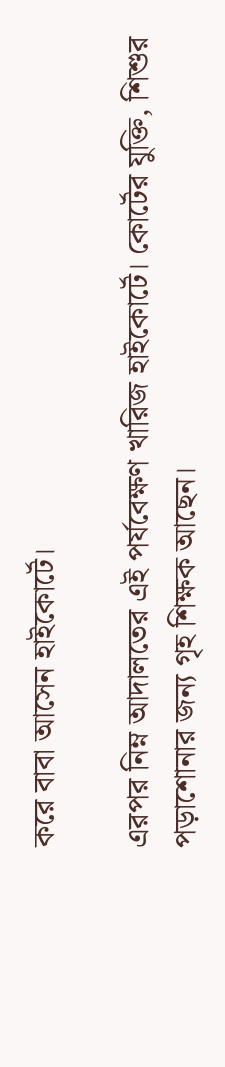করে বাবা আসেন হাইকোর্টে।

এরপর নিম্ন আদালতের এই পর্যবেক্ষণ খারিজ হাইকোর্টে। কোর্টের যুক্তি, শিশুর পড়াশোনার জন্য গৃহ শিক্ষক আছেন।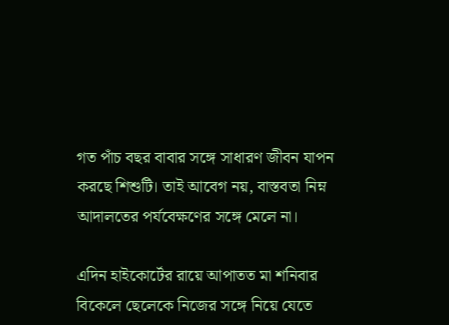গত পাঁচ বছর বাবার সঙ্গে সাধারণ জীবন যাপন করছে শিশুটি। তাই আবেগ নয়, বাস্তবতা নিম্ন আদালতের পর্যবেক্ষণের সঙ্গে মেলে না।

এদিন হাইকোর্টের রায়ে আপাতত মা শনিবার বিকেলে ছেলেকে নিজের সঙ্গে নিয়ে যেতে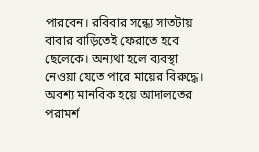পারবেন। রবিবার সন্ধ্যে সাতটায় বাবার বাড়িতেই ফেরাতে হবে ছেলেকে। অন্যথা হলে ব্যবস্থা নেওয়া যেতে পারে মায়ের বিরুদ্ধে। অবশ্য মানবিক হয়ে আদালতের পরামর্শ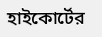হাইকোর্টের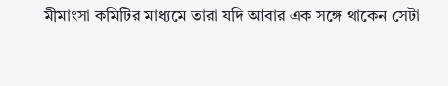মীমাংসা কমিটির মাধ্যমে তারা যদি আবার এক সঙ্গে থাকেন সেটা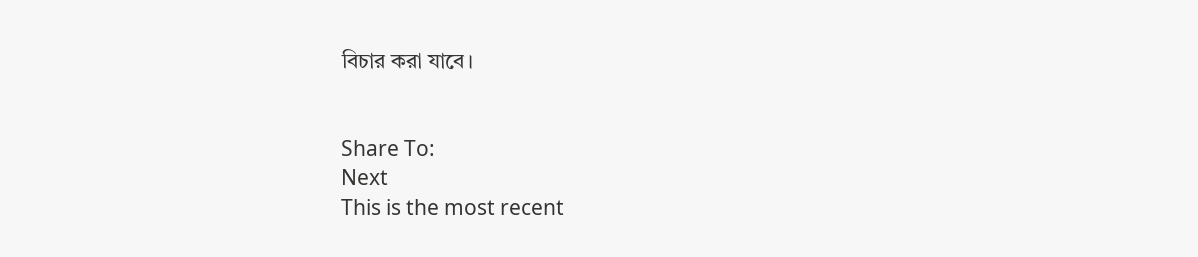বিচার করা যাবে।


Share To:
Next
This is the most recent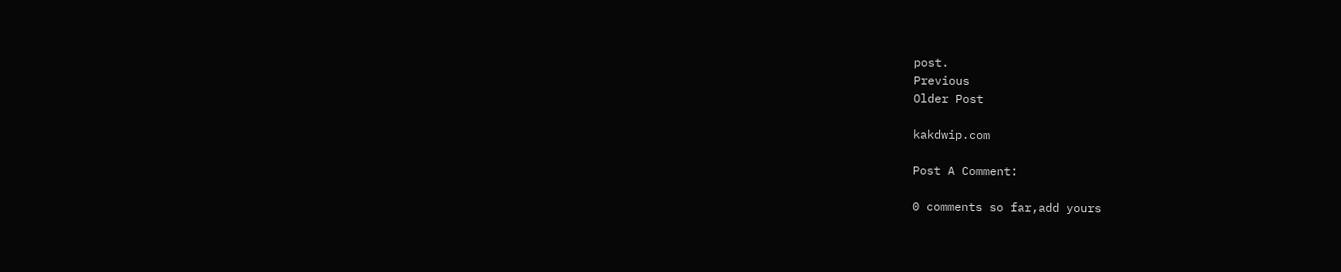post.
Previous
Older Post

kakdwip.com

Post A Comment:

0 comments so far,add yours